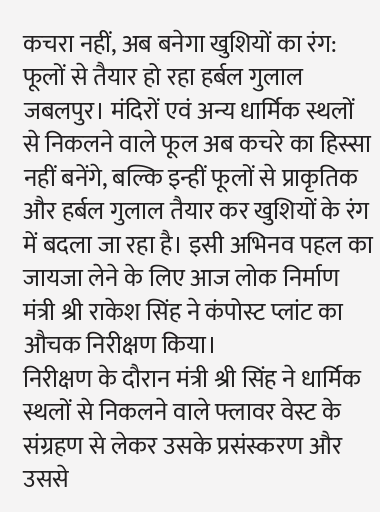कचरा नहीं, अब बनेगा खुशियों का रंग: फूलों से तैयार हो रहा हर्बल गुलाल
जबलपुर। मंदिरों एवं अन्य धार्मिक स्थलों से निकलने वाले फूल अब कचरे का हिस्सा नहीं बनेंगे, बल्कि इन्हीं फूलों से प्राकृतिक और हर्बल गुलाल तैयार कर खुशियों के रंग में बदला जा रहा है। इसी अभिनव पहल का जायजा लेने के लिए आज लोक निर्माण मंत्री श्री राकेश सिंह ने कंपोस्ट प्लांट का औचक निरीक्षण किया।
निरीक्षण के दौरान मंत्री श्री सिंह ने धार्मिक स्थलों से निकलने वाले फ्लावर वेस्ट के संग्रहण से लेकर उसके प्रसंस्करण और उससे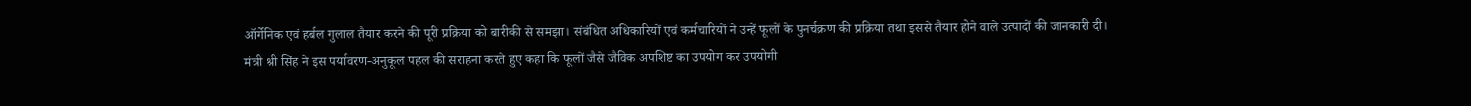ऑर्गेनिक एवं हर्बल गुलाल तैयार करने की पूरी प्रक्रिया को बारीकी से समझा। संबंधित अधिकारियों एवं कर्मचारियों ने उन्हें फूलों के पुनर्चक्रण की प्रक्रिया तथा इससे तैयार होने वाले उत्पादों की जानकारी दी।
मंत्री श्री सिंह ने इस पर्यावरण-अनुकूल पहल की सराहना करते हुए कहा कि फूलों जैसे जैविक अपशिष्ट का उपयोग कर उपयोगी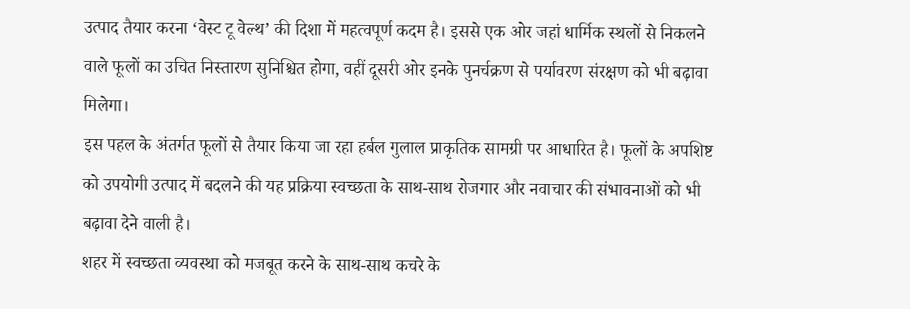उत्पाद तैयार करना ‘वेस्ट टू वेल्थ’ की दिशा में महत्वपूर्ण कदम है। इससे एक ओर जहां धार्मिक स्थलों से निकलने वाले फूलों का उचित निस्तारण सुनिश्चित होगा, वहीं दूसरी ओर इनके पुनर्चक्रण से पर्यावरण संरक्षण को भी बढ़ावा मिलेगा।
इस पहल के अंतर्गत फूलों से तैयार किया जा रहा हर्बल गुलाल प्राकृतिक सामग्री पर आधारित है। फूलों के अपशिष्ट को उपयोगी उत्पाद में बदलने की यह प्रक्रिया स्वच्छता के साथ-साथ रोजगार और नवाचार की संभावनाओं को भी बढ़ावा देने वाली है।
शहर में स्वच्छता व्यवस्था को मजबूत करने के साथ-साथ कचरे के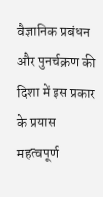वैज्ञानिक प्रबंधन और पुनर्चक्रण की दिशा में इस प्रकार के प्रयास महत्वपूर्ण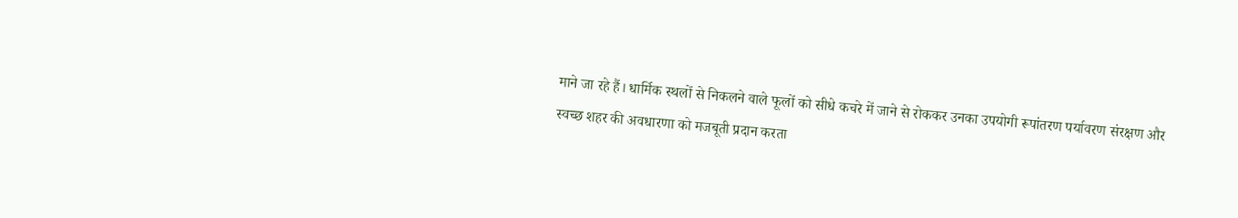माने जा रहे हैं। धार्मिक स्थलों से निकलने वाले फूलों को सीधे कचरे में जाने से रोककर उनका उपयोगी रूपांतरण पर्यावरण संरक्षण और स्वच्छ शहर की अवधारणा को मजबूती प्रदान करता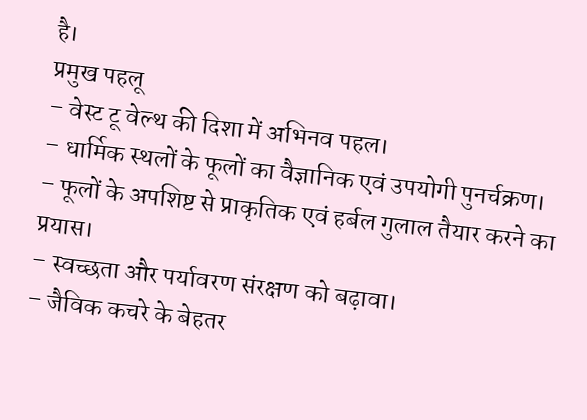है।
प्रमुख पहलू
– वेस्ट टू वेल्थ की दिशा में अभिनव पहल।
– धार्मिक स्थलों के फूलों का वैज्ञानिक एवं उपयोगी पुनर्चक्रण।
– फूलों के अपशिष्ट से प्राकृतिक एवं हर्बल गुलाल तैयार करने का प्रयास।
– स्वच्छता और पर्यावरण संरक्षण को बढ़ावा।
– जैविक कचरे के बेहतर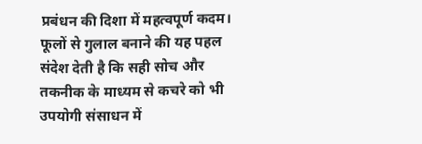प्रबंधन की दिशा में महत्वपूर्ण कदम।
फूलों से गुलाल बनाने की यह पहल संदेश देती है कि सही सोच और तकनीक के माध्यम से कचरे को भी उपयोगी संसाधन में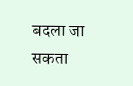बदला जा सकता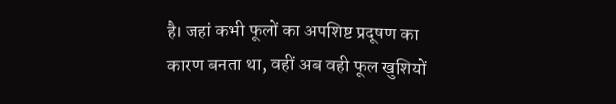है। जहां कभी फूलों का अपशिष्ट प्रदूषण का कारण बनता था, वहीं अब वही फूल खुशियों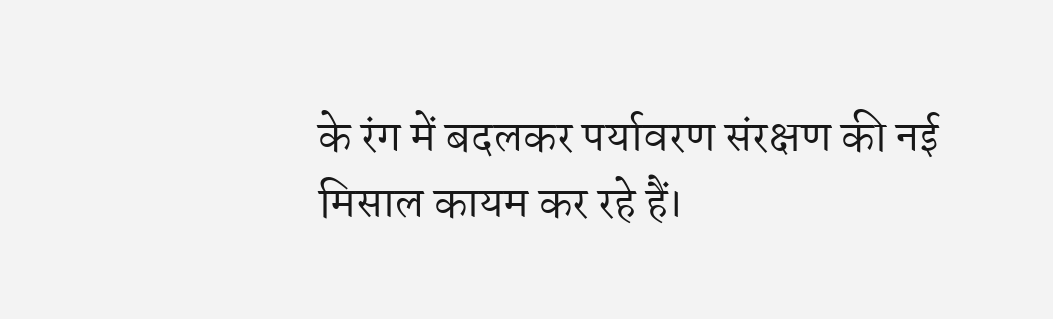के रंग में बदलकर पर्यावरण संरक्षण की नई मिसाल कायम कर रहे हैं।